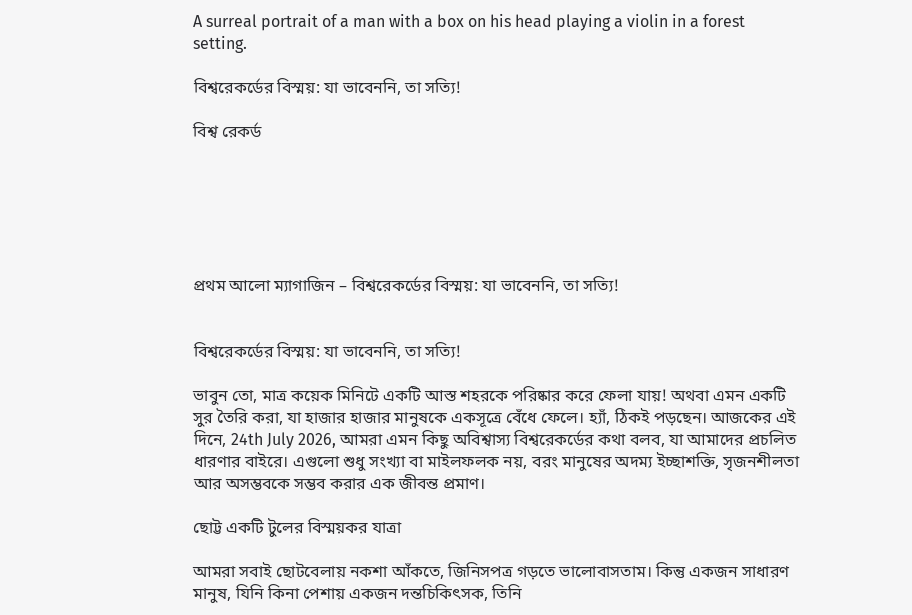A surreal portrait of a man with a box on his head playing a violin in a forest setting.

বিশ্বরেকর্ডের বিস্ময়: যা ভাবেননি, তা সত্যি!

বিশ্ব রেকর্ড






প্রথম আলো ম্যাগাজিন – বিশ্বরেকর্ডের বিস্ময়: যা ভাবেননি, তা সত্যি!


বিশ্বরেকর্ডের বিস্ময়: যা ভাবেননি, তা সত্যি!

ভাবুন তো, মাত্র কয়েক মিনিটে একটি আস্ত শহরকে পরিষ্কার করে ফেলা যায়! অথবা এমন একটি সুর তৈরি করা, যা হাজার হাজার মানুষকে একসূত্রে বেঁধে ফেলে। হ্যাঁ, ঠিকই পড়ছেন। আজকের এই দিনে, 24th July 2026, আমরা এমন কিছু অবিশ্বাস্য বিশ্বরেকর্ডের কথা বলব, যা আমাদের প্রচলিত ধারণার বাইরে। এগুলো শুধু সংখ্যা বা মাইলফলক নয়, বরং মানুষের অদম্য ইচ্ছাশক্তি, সৃজনশীলতা আর অসম্ভবকে সম্ভব করার এক জীবন্ত প্রমাণ।

ছোট্ট একটি টুলের বিস্ময়কর যাত্রা

আমরা সবাই ছোটবেলায় নকশা আঁকতে, জিনিসপত্র গড়তে ভালোবাসতাম। কিন্তু একজন সাধারণ মানুষ, যিনি কিনা পেশায় একজন দন্তচিকিৎসক, তিনি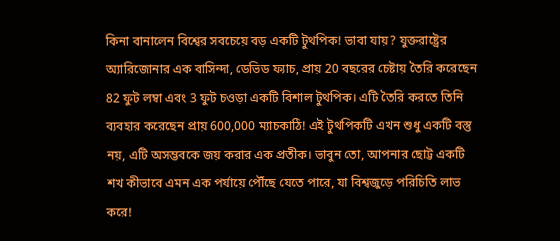কিনা বানালেন বিশ্বের সবচেয়ে বড় একটি টুথপিক! ভাবা যায়? যুক্তরাষ্ট্রের অ্যারিজোনার এক বাসিন্দা, ডেভিড ফ্যাচ, প্রায় 20 বছরের চেষ্টায় তৈরি করেছেন 82 ফুট লম্বা এবং 3 ফুট চওড়া একটি বিশাল টুথপিক। এটি তৈরি করতে তিনি ব্যবহার করেছেন প্রায় 600,000 ম্যাচকাঠি! এই টুথপিকটি এখন শুধু একটি বস্তু নয়, এটি অসম্ভবকে জয় করার এক প্রতীক। ভাবুন তো, আপনার ছোট্ট একটি শখ কীভাবে এমন এক পর্যায়ে পৌঁছে যেতে পারে, যা বিশ্বজুড়ে পরিচিতি লাভ করে!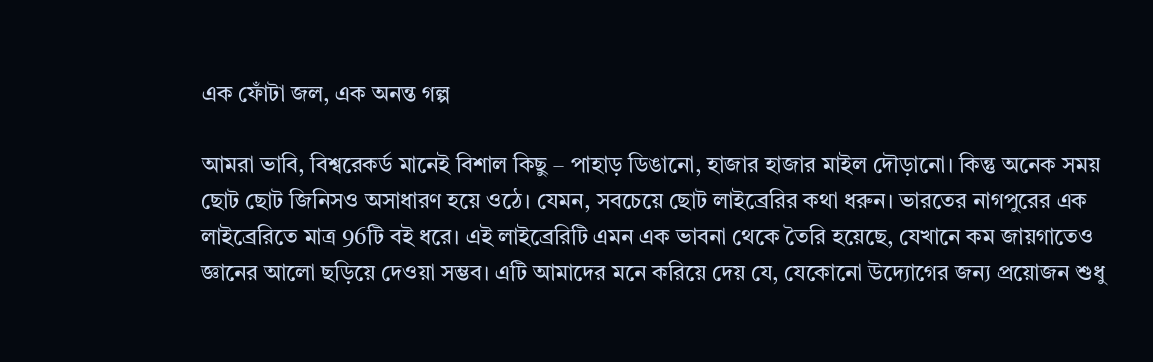এক ফোঁটা জল, এক অনন্ত গল্প

আমরা ভাবি, বিশ্বরেকর্ড মানেই বিশাল কিছু – পাহাড় ডিঙানো, হাজার হাজার মাইল দৌড়ানো। কিন্তু অনেক সময় ছোট ছোট জিনিসও অসাধারণ হয়ে ওঠে। যেমন, সবচেয়ে ছোট লাইব্রেরির কথা ধরুন। ভারতের নাগপুরের এক লাইব্রেরিতে মাত্র 96টি বই ধরে। এই লাইব্রেরিটি এমন এক ভাবনা থেকে তৈরি হয়েছে, যেখানে কম জায়গাতেও জ্ঞানের আলো ছড়িয়ে দেওয়া সম্ভব। এটি আমাদের মনে করিয়ে দেয় যে, যেকোনো উদ্যোগের জন্য প্রয়োজন শুধু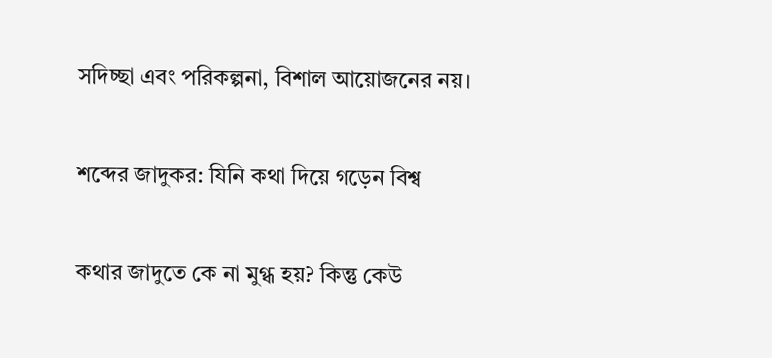সদিচ্ছা এবং পরিকল্পনা, বিশাল আয়োজনের নয়।

শব্দের জাদুকর: যিনি কথা দিয়ে গড়েন বিশ্ব

কথার জাদুতে কে না মুগ্ধ হয়? কিন্তু কেউ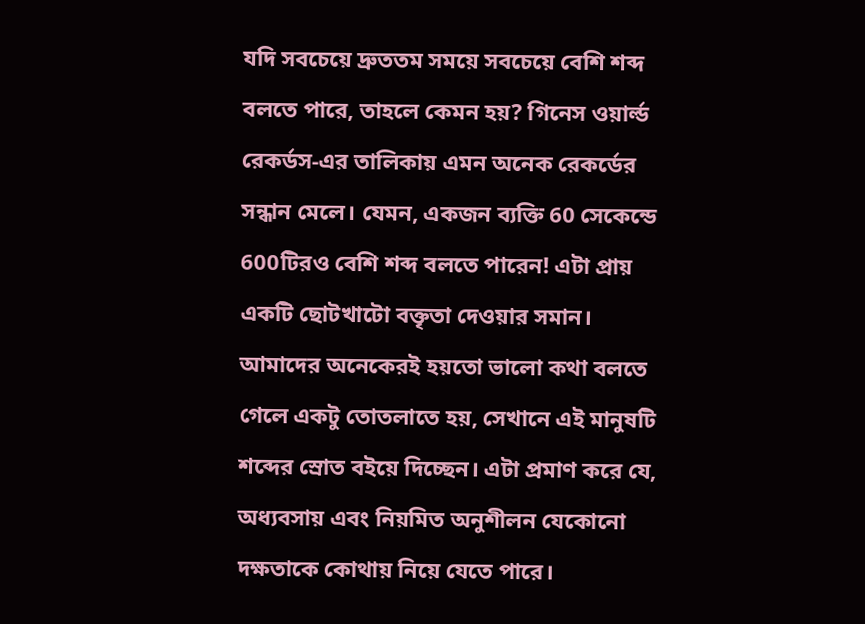যদি সবচেয়ে দ্রুততম সময়ে সবচেয়ে বেশি শব্দ বলতে পারে, তাহলে কেমন হয়? গিনেস ওয়ার্ল্ড রেকর্ডস-এর তালিকায় এমন অনেক রেকর্ডের সন্ধান মেলে। যেমন, একজন ব্যক্তি 60 সেকেন্ডে 600টিরও বেশি শব্দ বলতে পারেন! এটা প্রায় একটি ছোটখাটো বক্তৃতা দেওয়ার সমান। আমাদের অনেকেরই হয়তো ভালো কথা বলতে গেলে একটু তোতলাতে হয়, সেখানে এই মানুষটি শব্দের স্রোত বইয়ে দিচ্ছেন। এটা প্রমাণ করে যে, অধ্যবসায় এবং নিয়মিত অনুশীলন যেকোনো দক্ষতাকে কোথায় নিয়ে যেতে পারে।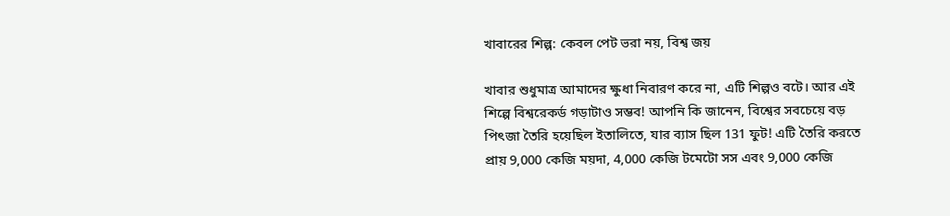খাবারের শিল্প: কেবল পেট ভরা নয়, বিশ্ব জয়

খাবার শুধুমাত্র আমাদের ক্ষুধা নিবারণ করে না, এটি শিল্পও বটে। আর এই শিল্পে বিশ্বরেকর্ড গড়াটাও সম্ভব! আপনি কি জানেন, বিশ্বের সবচেয়ে বড় পিৎজা তৈরি হয়েছিল ইতালিতে, যার ব্যাস ছিল 131 ফুট! এটি তৈরি করতে প্রায় 9,000 কেজি ময়দা, 4,000 কেজি টমেটো সস এবং 9,000 কেজি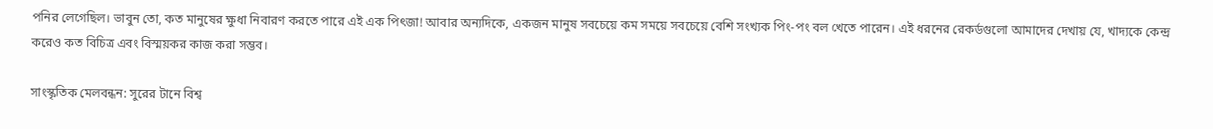পনির লেগেছিল। ভাবুন তো, কত মানুষের ক্ষুধা নিবারণ করতে পারে এই এক পিৎজা! আবার অন্যদিকে, একজন মানুষ সবচেয়ে কম সময়ে সবচেয়ে বেশি সংখ্যক পিং-পং বল খেতে পারেন। এই ধরনের রেকর্ডগুলো আমাদের দেখায় যে, খাদ্যকে কেন্দ্র করেও কত বিচিত্র এবং বিস্ময়কর কাজ করা সম্ভব।

সাংস্কৃতিক মেলবন্ধন: সুরের টানে বিশ্ব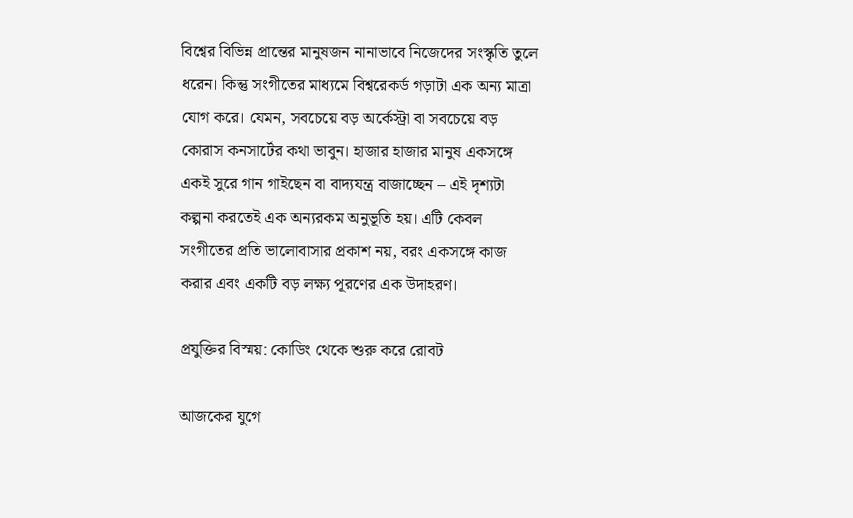বিশ্বের বিভিন্ন প্রান্তের মানুষজন নানাভাবে নিজেদের সংস্কৃতি তুলে ধরেন। কিন্তু সংগীতের মাধ্যমে বিশ্বরেকর্ড গড়াটা এক অন্য মাত্রা যোগ করে। যেমন, সবচেয়ে বড় অর্কেস্ট্রা বা সবচেয়ে বড় কোরাস কনসার্টের কথা ভাবুন। হাজার হাজার মানুষ একসঙ্গে একই সুরে গান গাইছেন বা বাদ্যযন্ত্র বাজাচ্ছেন – এই দৃশ্যটা কল্পনা করতেই এক অন্যরকম অনুভূতি হয়। এটি কেবল সংগীতের প্রতি ভালোবাসার প্রকাশ নয়, বরং একসঙ্গে কাজ করার এবং একটি বড় লক্ষ্য পূরণের এক উদাহরণ।

প্রযুক্তির বিস্ময়: কোডিং থেকে শুরু করে রোবট

আজকের যুগে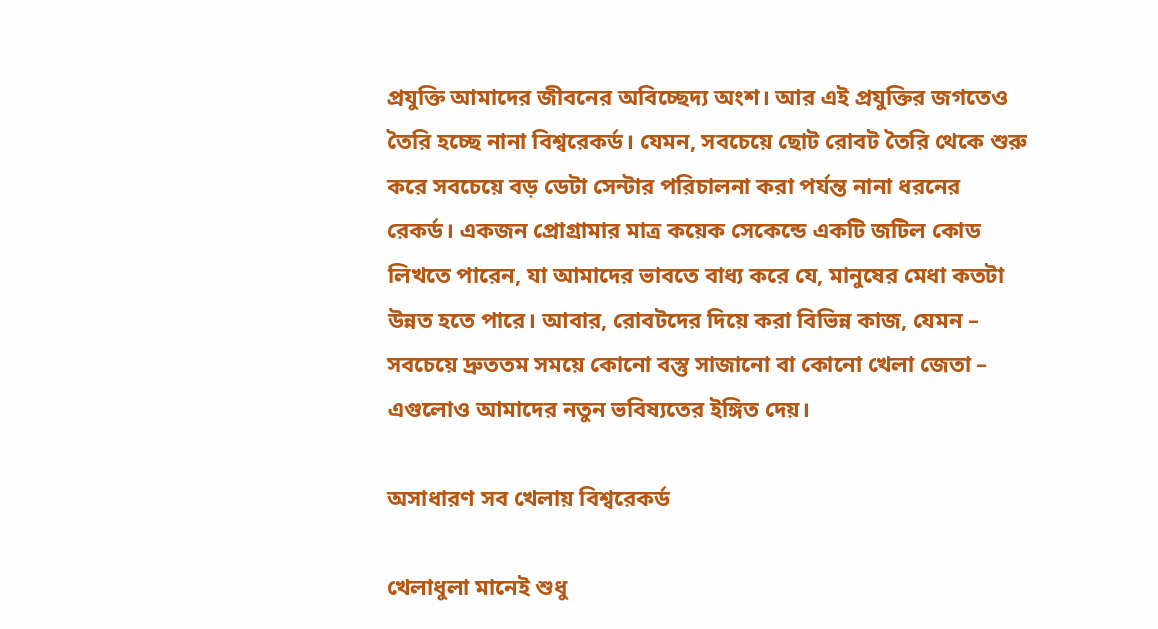প্রযুক্তি আমাদের জীবনের অবিচ্ছেদ্য অংশ। আর এই প্রযুক্তির জগতেও তৈরি হচ্ছে নানা বিশ্বরেকর্ড। যেমন, সবচেয়ে ছোট রোবট তৈরি থেকে শুরু করে সবচেয়ে বড় ডেটা সেন্টার পরিচালনা করা পর্যন্ত নানা ধরনের রেকর্ড। একজন প্রোগ্রামার মাত্র কয়েক সেকেন্ডে একটি জটিল কোড লিখতে পারেন, যা আমাদের ভাবতে বাধ্য করে যে, মানুষের মেধা কতটা উন্নত হতে পারে। আবার, রোবটদের দিয়ে করা বিভিন্ন কাজ, যেমন – সবচেয়ে দ্রুততম সময়ে কোনো বস্তু সাজানো বা কোনো খেলা জেতা – এগুলোও আমাদের নতুন ভবিষ্যতের ইঙ্গিত দেয়।

অসাধারণ সব খেলায় বিশ্বরেকর্ড

খেলাধুলা মানেই শুধু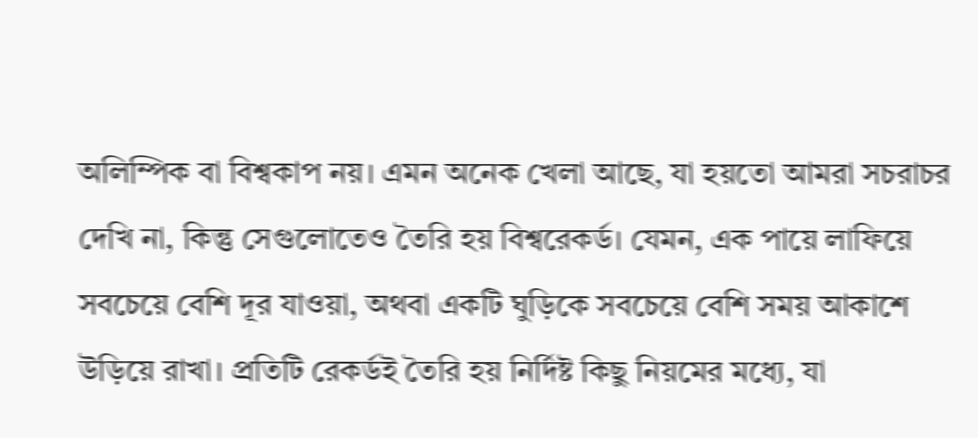অলিম্পিক বা বিশ্বকাপ নয়। এমন অনেক খেলা আছে, যা হয়তো আমরা সচরাচর দেখি না, কিন্তু সেগুলোতেও তৈরি হয় বিশ্বরেকর্ড। যেমন, এক পায়ে লাফিয়ে সবচেয়ে বেশি দূর যাওয়া, অথবা একটি ঘুড়িকে সবচেয়ে বেশি সময় আকাশে উড়িয়ে রাখা। প্রতিটি রেকর্ডই তৈরি হয় নির্দিষ্ট কিছু নিয়মের মধ্যে, যা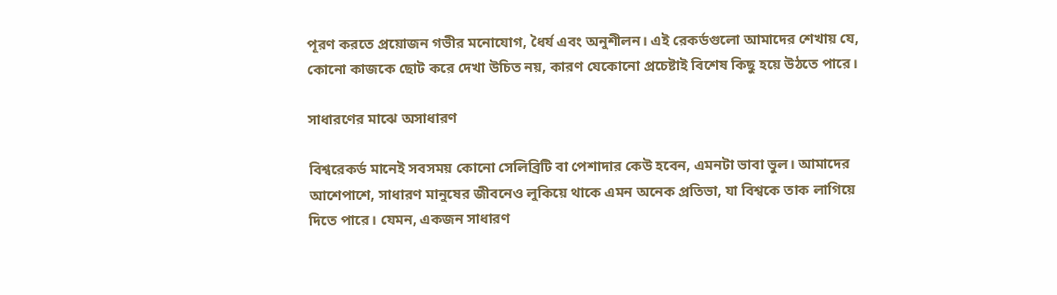পূরণ করতে প্রয়োজন গভীর মনোযোগ, ধৈর্য এবং অনুশীলন। এই রেকর্ডগুলো আমাদের শেখায় যে, কোনো কাজকে ছোট করে দেখা উচিত নয়, কারণ যেকোনো প্রচেষ্টাই বিশেষ কিছু হয়ে উঠতে পারে।

সাধারণের মাঝে অসাধারণ

বিশ্বরেকর্ড মানেই সবসময় কোনো সেলিব্রিটি বা পেশাদার কেউ হবেন, এমনটা ভাবা ভুল। আমাদের আশেপাশে, সাধারণ মানুষের জীবনেও লুকিয়ে থাকে এমন অনেক প্রতিভা, যা বিশ্বকে তাক লাগিয়ে দিতে পারে। যেমন, একজন সাধারণ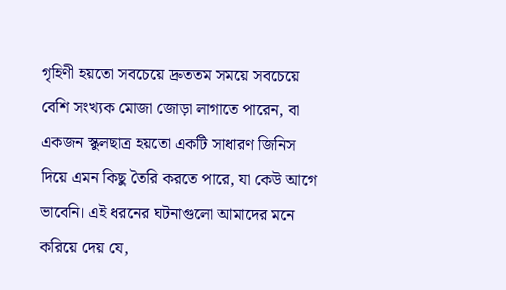গৃহিণী হয়তো সবচেয়ে দ্রুততম সময়ে সবচেয়ে বেশি সংখ্যক মোজা জোড়া লাগাতে পারেন, বা একজন স্কুলছাত্র হয়তো একটি সাধারণ জিনিস দিয়ে এমন কিছু তৈরি করতে পারে, যা কেউ আগে ভাবেনি। এই ধরনের ঘটনাগুলো আমাদের মনে করিয়ে দেয় যে,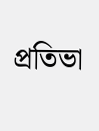প্রতিভা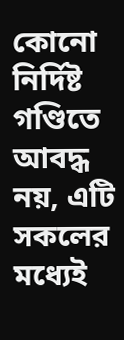কোনো নির্দিষ্ট গণ্ডিতে আবদ্ধ নয়, এটি সকলের মধ্যেই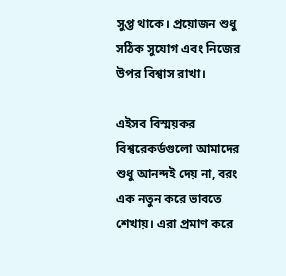সুপ্ত থাকে। প্রয়োজন শুধু সঠিক সুযোগ এবং নিজের উপর বিশ্বাস রাখা।

এইসব বিস্ময়কর বিশ্বরেকর্ডগুলো আমাদের শুধু আনন্দই দেয় না, বরং এক নতুন করে ভাবতে শেখায়। এরা প্রমাণ করে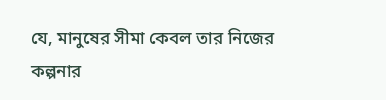যে, মানুষের সীমা কেবল তার নিজের কল্পনার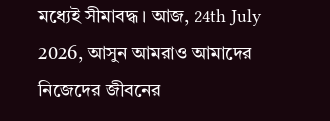মধ্যেই সীমাবদ্ধ। আজ, 24th July 2026, আসুন আমরাও আমাদের নিজেদের জীবনের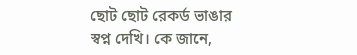ছোট ছোট রেকর্ড ভাঙার স্বপ্ন দেখি। কে জানে,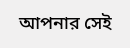আপনার সেই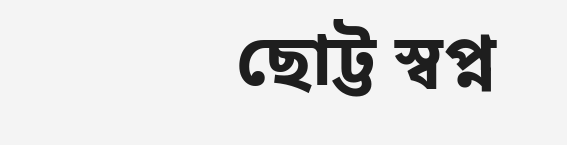ছোট্ট স্বপ্ন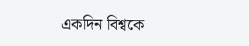একদিন বিশ্বকে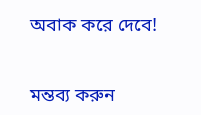অবাক করে দেবে!


মন্তব্য করুন